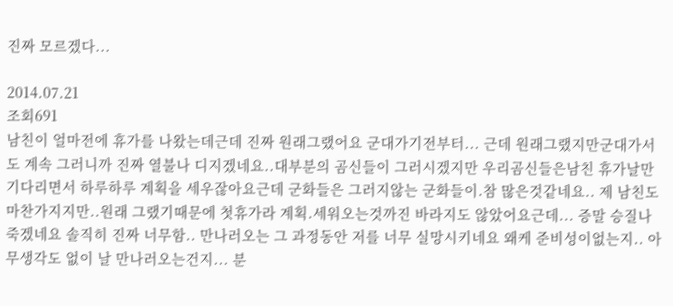진짜 모르겠다...

2014.07.21
조회691
남친이 얼마전에 휴가를 나왔는데근데 진짜 원래그랬어요 군대가기전부터... 근데 원래그랬지만군대가서도 계속 그러니까 진짜 열불나 디지겠네요..대부분의 곰신들이 그러시겠지만 우리곰신들은남친 휴가날만 기다리면서 하루하루 계획을 세우잖아요근데 군화들은 그러지않는 군화들이.참 많은것같네요.. 제 남친도 마찬가지지만..원래 그랬기때문에 첫휴가라 계획.세워오는것까진 바라지도 않았어요근데... 증말 승질나 죽겠네요 솔직히 진짜 너무함.. 만나러오는 그 과정동안 저를 너무 실망시키네요 왜케 준비성이없는지.. 아무생각도 없이 날 만나러오는건지... 분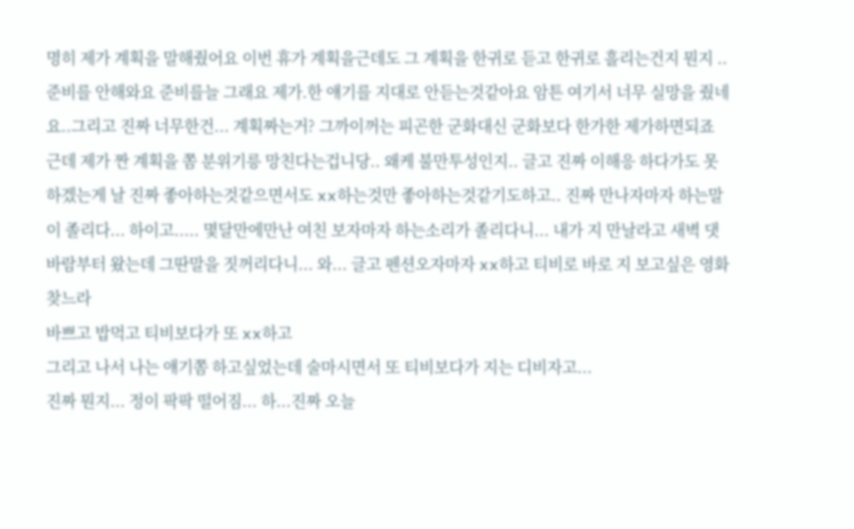명히 제가 계획을 말해줬어요 이번 휴가 계획을근데도 그 계획을 한귀로 듣고 한귀로 흘리는건지 뭔지 ..준비를 안해와요 준비를늘 그래요 제가.한 얘기를 지대로 안듣는것같아요 암튼 여기서 너무 실망을 줬네요..그리고 진짜 너무한건... 계획짜는거? 그까이꺼는 피곤한 군화대신 군화보다 한가한 제가하면되죠 근데 제가 짠 계획을 쫌 분위기릉 망친다는겁니당.. 왜케 불만투성인지.. 글고 진짜 이해응 하다가도 못하겠는게 날 진짜 좋아하는것같으면서도 xx하는것만 좋아하는것같기도하고.. 진짜 만나자마자 하는말이 졸리다... 하이고..... 몇달만에만난 여친 보자마자 하는소리가 졸리다니... 내가 지 만날라고 새벽 댓바람부터 왔는데 그딴말을 짓꺼리다니... 와... 글고 펜션오자마자 xx하고 티비로 바로 지 보고싶은 영화 찾느라
바쁘고 밥먹고 티비보다가 또 xx하고
그리고 나서 나는 얘기쫌 하고싶었는데 술마시면서 또 티비보다가 지는 디비자고...
진짜 뭔지... 정이 팍팍 떨어짐... 하...진짜 오늘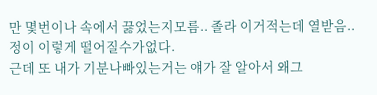만 몇번이나 속에서 끓었는지모름.. 졸라 이거적는데 열받음.. 정이 이렇게 떨어질수가없다.
근데 또 내가 기분나빠있는거는 얘가 잘 알아서 왜그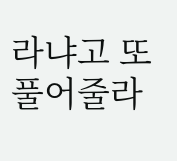라냐고 또 풀어줄라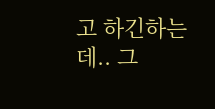고 하긴하는데.. 그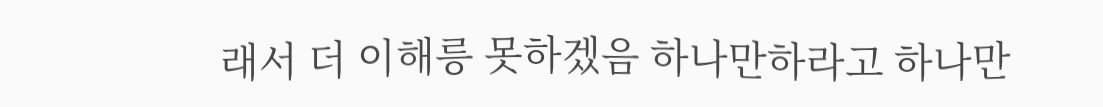래서 더 이해릉 못하겠음 하나만하라고 하나만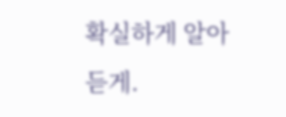확실하게 알아듣게.